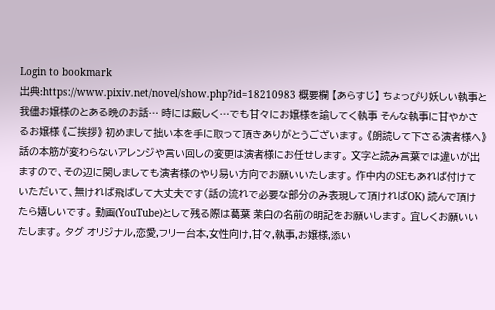Login to bookmark
出典:https://www.pixiv.net/novel/show.php?id=18210983 概要欄 【あらすじ】 ちょっぴり妖しい執事と我儘お嬢様のとある晩のお話… 時には厳しく…でも甘々にお嬢様を諭してく執事 そんな執事に甘やかさるお嬢様 《ご挨拶》 初めまして拙い本を手に取って頂きありがとうございます。 《朗読して下さる演者様へ》 話の本筋が変わらないアレンジや言い回しの変更は演者様にお任せします。 文字と読み言葉では違いが出ますので、その辺に関しましても演者様のやり易い方向でお願いいたします。 作中内のSEもあれば付けていただいて、無ければ飛ばして大丈夫です(話の流れで必要な部分のみ表現して頂ければOK) 読んで頂けたら嬉しいです。 動画(YouTube)として残る際は葛葉 茉白の名前の明記をお願いします。 宜しくお願いいたします。 タグ オリジナル,恋愛,フリー台本,女性向け,甘々,執事,お嬢様,添い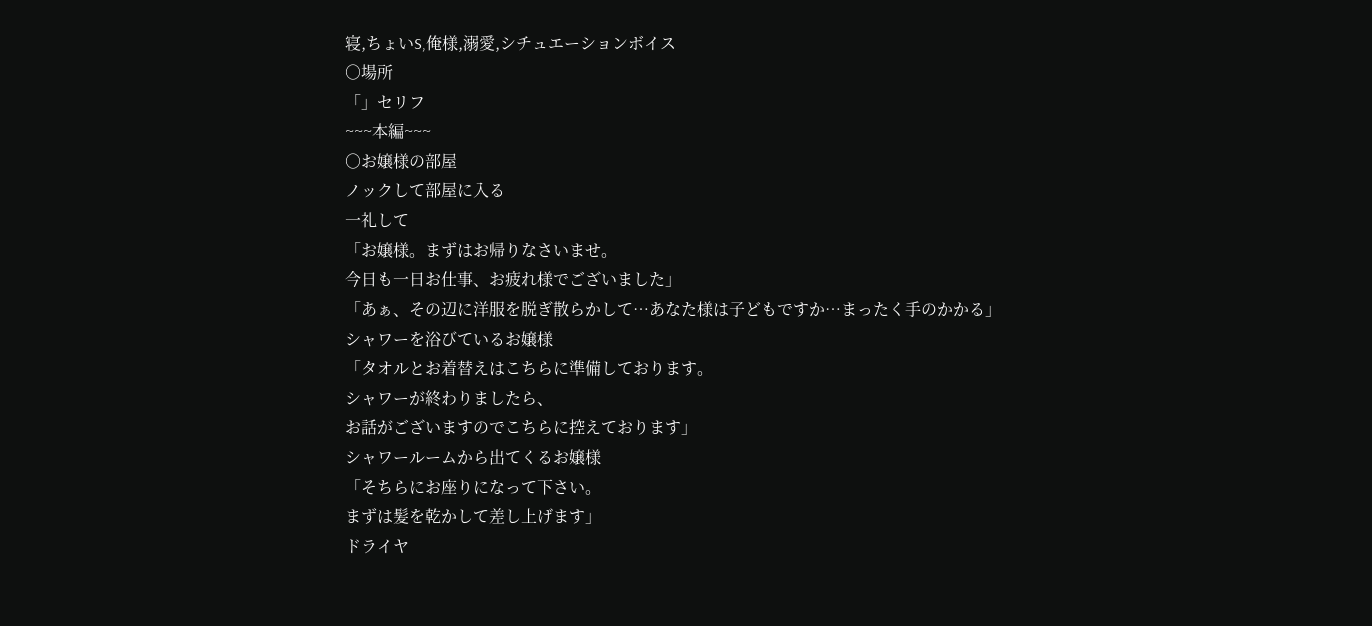寝,ちょいS,俺様,溺愛,シチュエーションボイス
○場所
「」セリフ
~~~本編~~~
○お嬢様の部屋
ノックして部屋に入る
一礼して
「お嬢様。まずはお帰りなさいませ。
今日も一日お仕事、お疲れ様でございました」
「あぁ、その辺に洋服を脱ぎ散らかして…あなた様は子どもですか…まったく手のかかる」
シャワーを浴びているお嬢様
「タオルとお着替えはこちらに準備しております。
シャワーが終わりましたら、
お話がございますのでこちらに控えております」
シャワールームから出てくるお嬢様
「そちらにお座りになって下さい。
まずは髪を乾かして差し上げます」
ドライヤ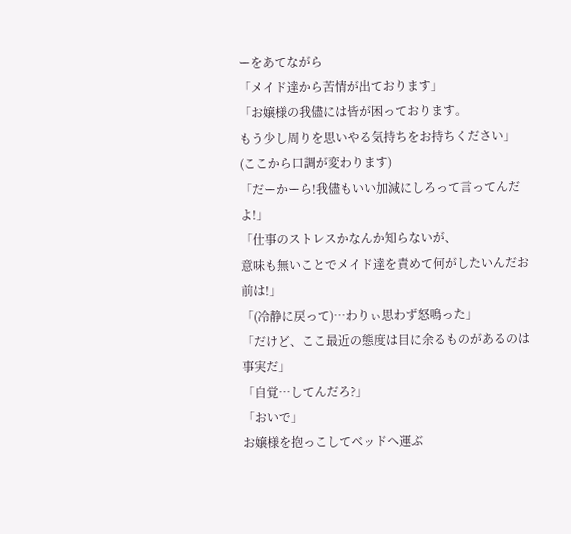ーをあてながら
「メイド達から苦情が出ております」
「お嬢様の我儘には皆が困っております。
もう少し周りを思いやる気持ちをお持ちください」
(ここから口調が変わります)
「だーかーら!我儘もいい加減にしろって言ってんだよ!」
「仕事のストレスかなんか知らないが、
意味も無いことでメイド達を責めて何がしたいんだお前は!」
「(冷静に戻って)…わりぃ思わず怒鳴った」
「だけど、ここ最近の態度は目に余るものがあるのは事実だ」
「自覚…してんだろ?」
「おいで」
お嬢様を抱っこしてベッドへ運ぶ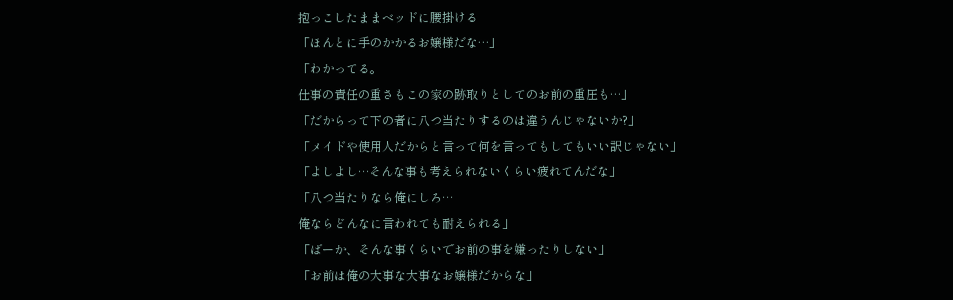抱っこしたままベッドに腰掛ける
「ほんとに手のかかるお嬢様だな…」
「わかってる。
仕事の責任の重さもこの家の跡取りとしてのお前の重圧も…」
「だからって下の者に八つ当たりするのは違うんじゃないか?」
「メイドや使用人だからと言って何を言ってもしてもいい訳じゃない」
「よしよし…そんな事も考えられないくらい疲れてんだな」
「八つ当たりなら俺にしろ…
俺ならどんなに言われても耐えられる」
「ばーか、そんな事くらいでお前の事を嫌ったりしない」
「お前は俺の大事な大事なお嬢様だからな」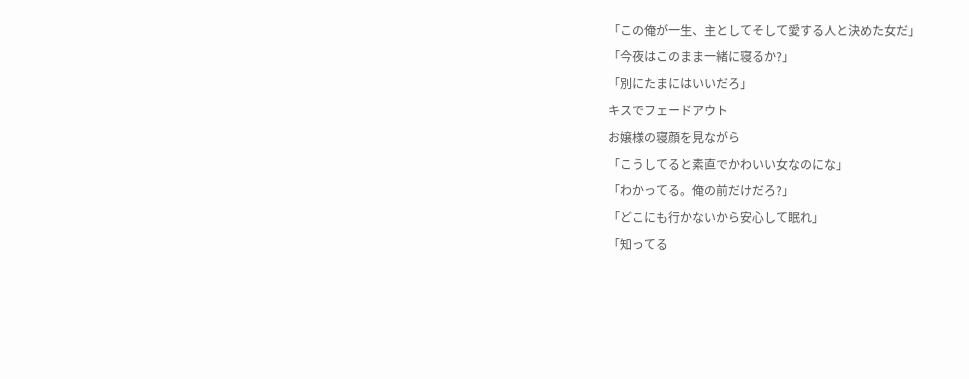「この俺が一生、主としてそして愛する人と決めた女だ」
「今夜はこのまま一緒に寝るか?」
「別にたまにはいいだろ」
キスでフェードアウト
お嬢様の寝顔を見ながら
「こうしてると素直でかわいい女なのにな」
「わかってる。俺の前だけだろ?」
「どこにも行かないから安心して眠れ」
「知ってる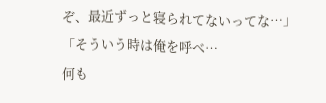ぞ、最近ずっと寝られてないってな…」
「そういう時は俺を呼べ…
何も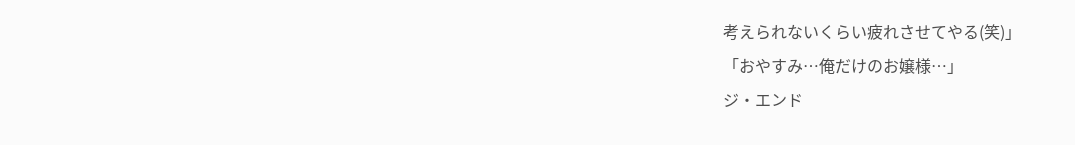考えられないくらい疲れさせてやる(笑)」
「おやすみ…俺だけのお嬢様…」
ジ・エンド